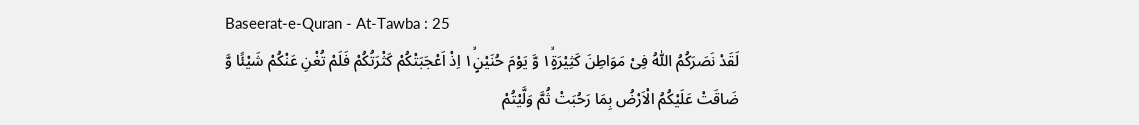Baseerat-e-Quran - At-Tawba : 25
لَقَدْ نَصَرَكُمُ اللّٰهُ فِیْ مَوَاطِنَ كَثِیْرَةٍ١ۙ وَّ یَوْمَ حُنَیْنٍ١ۙ اِذْ اَعْجَبَتْكُمْ كَثْرَتُكُمْ فَلَمْ تُغْنِ عَنْكُمْ شَیْئًا وَّ ضَاقَتْ عَلَیْكُمُ الْاَرْضُ بِمَا رَحُبَتْ ثُمَّ وَلَّیْتُمْ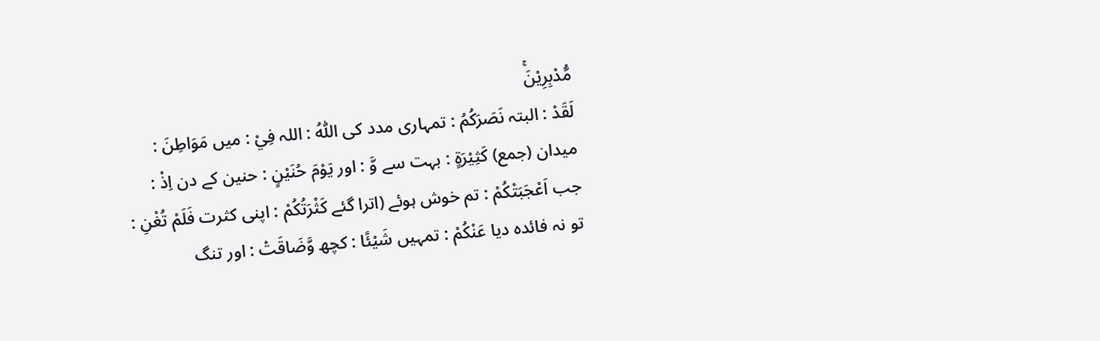مُّدْبِرِیْنَۚ
لَقَدْ : البتہ نَصَرَكُمُ : تمہاری مدد کی اللّٰهُ : اللہ فِيْ : میں مَوَاطِنَ : میدان (جمع) كَثِيْرَةٍ : بہت سے وَّ : اور يَوْمَ حُنَيْنٍ : حنین کے دن اِذْ : جب اَعْجَبَتْكُمْ : تم خوش ہوئے (اترا گئے كَثْرَتُكُمْ : اپنی کثرت فَلَمْ تُغْنِ : تو نہ فائدہ دیا عَنْكُمْ : تمہیں شَيْئًا : کچھ وَّضَاقَتْ : اور تنگ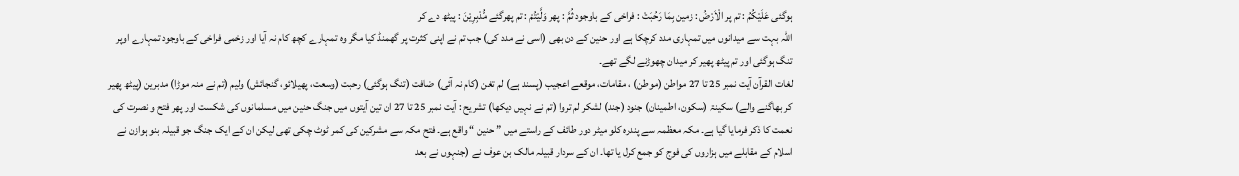ہوگئی عَلَيْكُمُ : تم پر الْاَرْضُ : زمین بِمَا رَحُبَتْ : فراخی کے باوجود ثُمَّ : پھر وَلَّيْتُمْ : تم پھرگئے مُّدْبِرِيْنَ : پیٹھ دے کر
اللہ بہت سے میدانوں میں تمہاری مدد کرچکا ہے اور حنین کے دن بھی (اسی نے مدد کی) جب تم نے اپنی کثرت پر گھمنڈ کیا مگر وہ تمہارے کچھ کام نہ آیا اور زخمی فراخی کے باوجود تمہارے اوپر تنگ ہوگئی اور تم پیٹھ پھیر کر میدان چھوڑنے لگے تھے۔
لغات القرآن آیت نمبر 25 تا 27 مواطن (موطن) ، مقامات، موقعے اعجیب (پسند ہے) لم تغن (کام نہ آئی) ضافت (تنگ ہوگئی) رحبت (وسعت، پھیلائو، گنجائش) ولیم (تم نے منہ موڑا) مدبرین (پیٹھ پھیر کر بھاگنے والے) سکینۃ (سکون، اطمینان) جنود (جند) لشکر لم تروا (تم نے نہیں دیکھا) تشریح : آیت نمبر 25 تا 27 ان تین آیتوں میں جنگ حنین میں مسلمانوں کی شکست اور پھر فتح و نصرت کی نعمت کا ذکر فرمایا گیا ہے۔ مکہ معظمہ سے پندرہ کلو میٹر دور طائف کے راستے میں ” حنین “ واقع ہے۔ فتح مکہ سے مشرکین کی کمر ٹوٹ چکی تھی لیکن ان کے ایک جنگ جو قبیلہ بنو ہوازن نے اسلام کے مقابلے میں ہزاروں کی فوج کو جمع کرل یا تھا۔ ان کے سردار قبیلہ مالک بن عوف نے (جنہوں نے بعد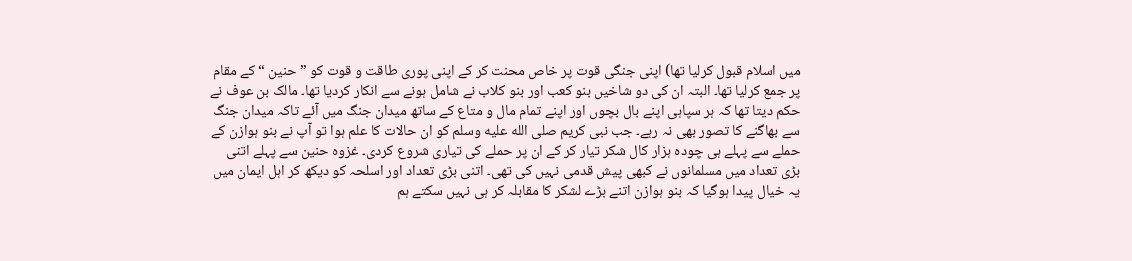میں اسلام قبول کرلیا تھا) اپنی جنگی قوت پر خاص محنت کر کے اپنی پوری طاقت و قوت کو ” حنین “ کے مقام پر جمع کرلیا تھا۔ البتہ ان کی دو شاخیں بنو کعب اور بنو کلاب نے شامل ہونے سے انکار کردیا تھا۔ مالک بن عوف نے حکم دیتا تھا کہ ہر سپاہی اپنے بال بچوں اور اپنے تمام مال و متاع کے ساتھ میدان جنگ میں آئے تاکہ میدان جنگ سے بھاگنے کا تصور بھی نہ رہے۔ جب نبی کریم صلى الله عليه وسلم کو ان حالات کا علم ہوا تو آپ نے بنو ہوازن کے حملے سے پہلے ہی چودہ ہزار کال شکر تیار کر کے ان پر حملے کی تیاری شروع کردی۔ غزوہ حنین سے پہلے اتنی بڑی تعداد میں مسلمانوں نے کبھی پیش قدمی نہیں کی تھی۔ اتنی بڑی تعداد اور اسلحہ کو دیکھ کر اہل ایمان میں یہ خیال پیدا ہوگیا کہ بنو ہوازن اتنے بڑے لشکر کا مقابلہ کر ہی نہیں سکتے ہم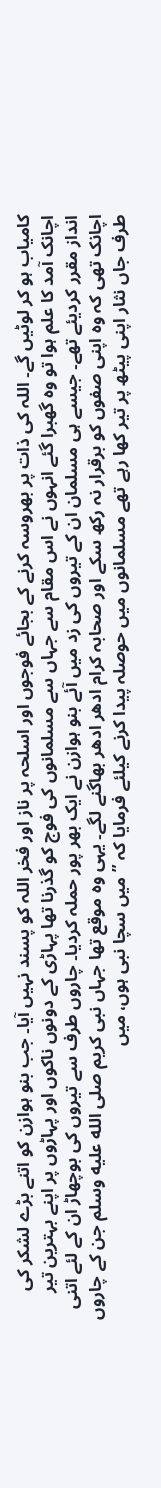کامیاب ہو کر لوٹیں گے۔ اللہ کی ذات پر بھروسہ کرنے کے بجائے فوجوں اور اسلحہ پر ناز اور فخر اللہ کو پسند نہیں آیا۔ جب بنو ہوازن کو اتنے بڑے لشکر کی اچانک آمد کا علم ہوا تو وہ گھبرا گئے انہوں نے اس مقام سے جہاں سے مسلمانوں کی فوج کو گذرنا تھا پہاڑی کے دونوں ناکوں اور پہاڑوں پر اپنے بہترین تیر انداز مقرر کردیئے تھے۔ جیسے ہی مسلمان ان کے تیروں کی زد میں آئے بنو ہوازن نے ایک بھر پور حملہ کردیا۔ چاروں طرف سے تیروں کی بوچھاڑ ان کے لئے اتنی اچانک تھی کہ وہ اپنی صفوں کو برقرار نہ رکھ سکے اور صحابہ کرام ادھر ادھر بھاگنے لگے۔ یہی وہ موقع تھا جہاں نبی کریم صلى الله عليه وسلم جن کے چاروں طرف جاں نثار اپنی پیٹھ پر تیر کھا رہے تھے مسلمانوں میں حوصلہ پیدا کرنے کیلئے فرمایا کہ ” میں سچا نبی ہوں، میں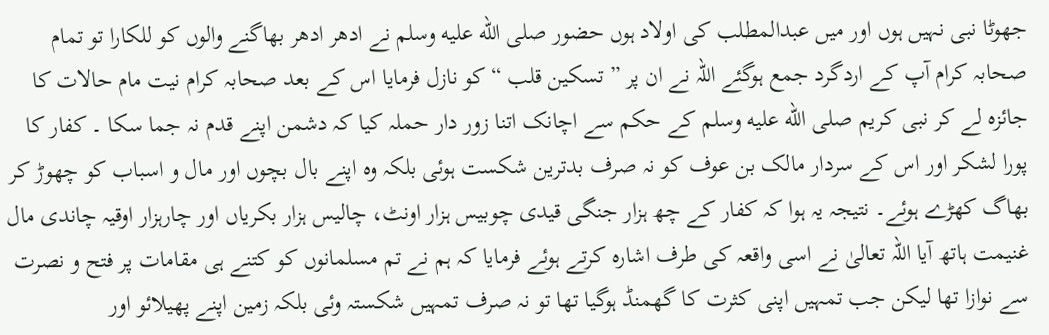جھوٹا نبی نہیں ہوں اور میں عبدالمطلب کی اولاد ہوں حضور صلى الله عليه وسلم نے ادھر ادھر بھاگنے والوں کو للکارا تو تمام صحابہ کرام آپ کے اردگرد جمع ہوگئے اللہ نے ان پر ” تسکین قلب “ کو نازل فرمایا اس کے بعد صحابہ کرام نیت مام حالات کا جائزہ لے کر نبی کریم صلى الله عليه وسلم کے حکم سے اچانک اتنا زور دار حملہ کیا کہ دشمن اپنے قدم نہ جما سکا ۔ کفار کا پورا لشکر اور اس کے سردار مالک بن عوف کو نہ صرف بدترین شکست ہوئی بلکہ وہ اپنے بال بچوں اور مال و اسباب کو چھوڑ کر بھاگ کھڑے ہوئے۔ نتیجہ یہ ہوا کہ کفار کے چھ ہزار جنگی قیدی چوبیس ہزار اونٹ، چالیس ہزار بکریاں اور چارہزار اوقیہ چاندی مال غنیمت ہاتھ آیا اللہ تعالیٰ نے اسی واقعہ کی طرف اشارہ کرتے ہوئے فرمایا کہ ہم نے تم مسلمانوں کو کتنے ہی مقامات پر فتح و نصرت سے نوازا تھا لیکن جب تمہیں اپنی کثرت کا گھمنڈ ہوگیا تھا تو نہ صرف تمہیں شکستہ وئی بلکہ زمین اپنے پھیلائو اور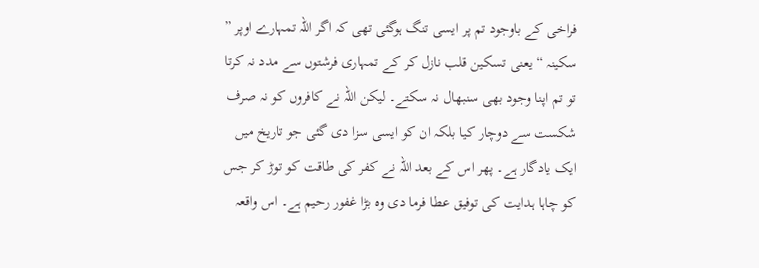فراخی کے باوجود تم پر ایسی تنگ ہوگئی تھی کہ اگر اللہ تمہارے اوپر ” سکینہ “ یعنی تسکین قلب نازل کر کے تمہاری فرشتوں سے مدد نہ کرتا تو تم اپنا وجود بھی سنبھال نہ سکتے۔ لیکن اللہ نے کافروں کو نہ صرف شکست سے دوچار کیا بلکہ ان کو ایسی سزا دی گئی جو تاریخ میں ایک یادگار ہے۔ پھر اس کے بعد اللہ نے کفر کی طاقت کو توڑ کر جس کو چاہا ہدایت کی توفیق عطا فرما دی وہ بڑا غفور رحیم ہے۔ اس واقعہ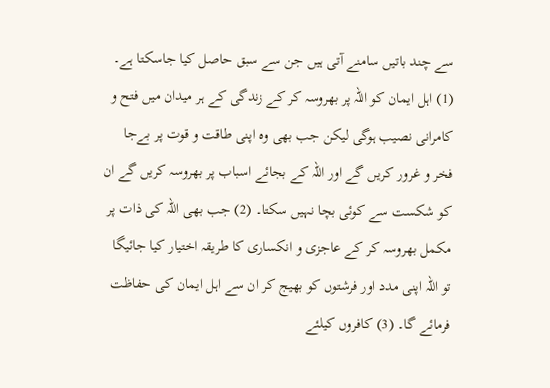سے چند باتیں سامنے آتی ہیں جن سے سبق حاصل کیا جاسکتا ہے۔ (1) اہل ایمان کو اللہ پر بھروسہ کر کے زندگی کے ہر میدان میں فتح و کامرانی نصیب ہوگی لیکن جب بھی وہ اپنی طاقت و قوت پر بےجا فخر و غرور کریں گے اور اللہ کے بجائے اسباب پر بھروسہ کریں گے ان کو شکست سے کوئی بچا نہیں سکتا۔ (2) جب بھی اللہ کی ذات پر مکمل بھروسہ کر کے عاجزی و انکساری کا طریقہ اختیار کیا جائیگا تو اللہ اپنی مدد اور فرشتوں کو بھیج کر ان سے اہل ایمان کی حفاظت فرمائے گا۔ (3) کافروں کیلئے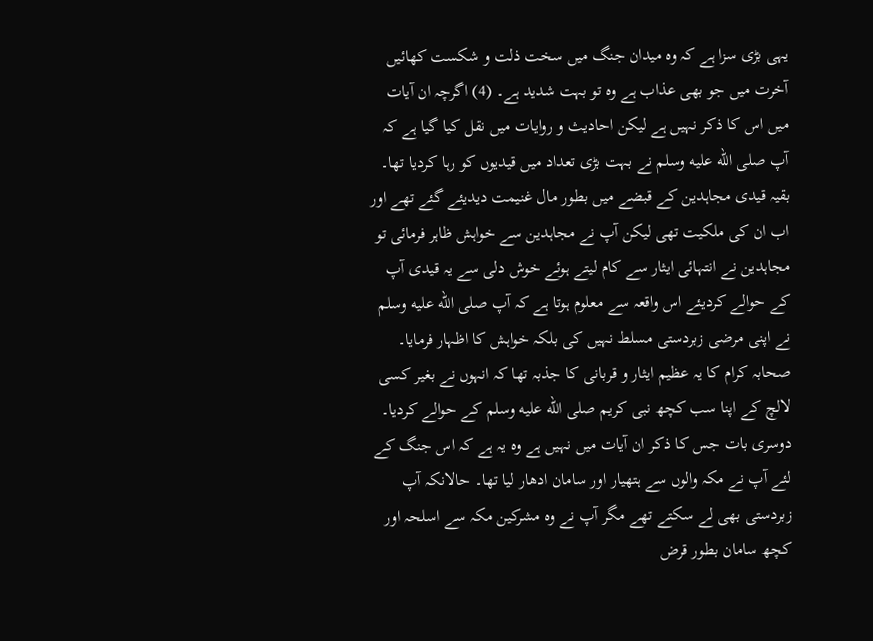یہی بڑی سزا ہے کہ وہ میدان جنگ میں سخت ذلت و شکست کھائیں آخرت میں جو بھی عذاب ہے وہ تو بہت شدید ہے۔ (4) اگرچہ ان آیات میں اس کا ذکر نہیں ہے لیکن احادیث و روایات میں نقل کیا گیا ہے کہ آپ صلى الله عليه وسلم نے بہت بڑی تعداد میں قیدیوں کو رہا کردیا تھا۔ بقیہ قیدی مجاہدین کے قبضے میں بطور مال غنیمت دیدیئے گئے تھے اور اب ان کی ملکیت تھی لیکن آپ نے مجاہدین سے خواہش ظاہر فرمائی تو مجاہدین نے انتہائی ایثار سے کام لیتے ہوئے خوش دلی سے یہ قیدی آپ کے حوالے کردیئے اس واقعہ سے معلوم ہوتا ہے کہ آپ صلى الله عليه وسلم نے اپنی مرضی زبردستی مسلط نہیں کی بلکہ خواہش کا اظہار فرمایا۔ صحابہ کرام کا یہ عظیم ایثار و قربانی کا جذبہ تھا کہ انہوں نے بغیر کسی لالچ کے اپنا سب کچھ نبی کریم صلى الله عليه وسلم کے حوالے کردیا۔ دوسری بات جس کا ذکر ان آیات میں نہیں ہے وہ یہ ہے کہ اس جنگ کے لئے آپ نے مکہ والوں سے ہتھیار اور سامان ادھار لیا تھا۔ حالانکہ آپ زبردستی بھی لے سکتے تھے مگر آپ نے وہ مشرکین مکہ سے اسلحہ اور کچھ سامان بطور قرض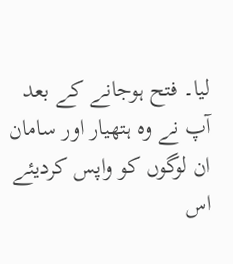لیا۔ فتح ہوجانے کے بعد آپ نے وہ ہتھیار اور سامان ان لوگوں کو واپس کردیئے اس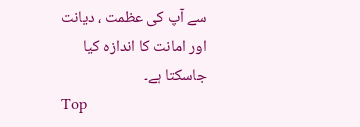سے آپ کی عظمت ، دیانت اور امانت کا اندازہ کیا جاسکتا ہے۔
Top